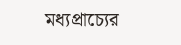মধ্যপ্রাচ্যের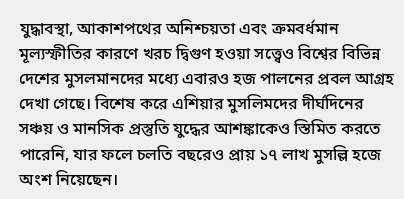যুদ্ধাবস্থা, আকাশপথের অনিশ্চয়তা এবং ক্রমবর্ধমান মূল্যস্ফীতির কারণে খরচ দ্বিগুণ হওয়া সত্ত্বেও বিশ্বের বিভিন্ন দেশের মুসলমানদের মধ্যে এবারও হজ পালনের প্রবল আগ্রহ দেখা গেছে। বিশেষ করে এশিয়ার মুসলিমদের দীর্ঘদিনের সঞ্চয় ও মানসিক প্রস্তুতি যুদ্ধের আশঙ্কাকেও স্তিমিত করতে পারেনি, যার ফলে চলতি বছরেও প্রায় ১৭ লাখ মুসল্লি হজে অংশ নিয়েছেন।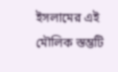ইসলামের এই মৌলিক স্তম্ভটি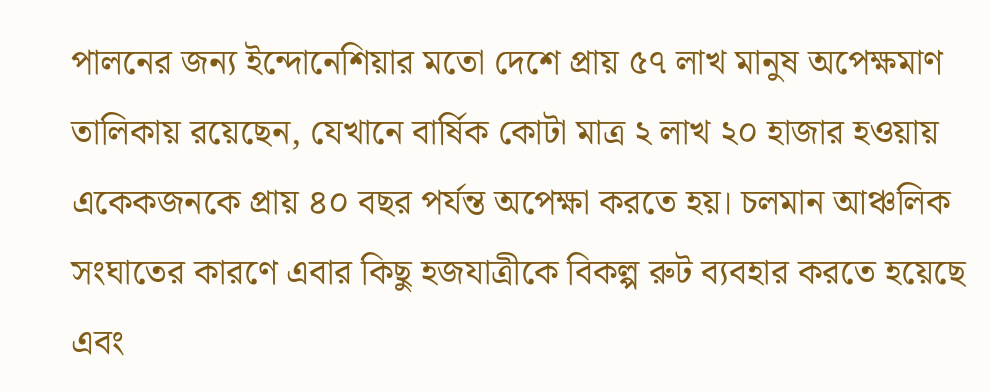পালনের জন্য ইন্দোনেশিয়ার মতো দেশে প্রায় ৫৭ লাখ মানুষ অপেক্ষমাণ তালিকায় রয়েছেন, যেখানে বার্ষিক কোটা মাত্র ২ লাখ ২০ হাজার হওয়ায় একেকজনকে প্রায় ৪০ বছর পর্যন্ত অপেক্ষা করতে হয়। চলমান আঞ্চলিক সংঘাতের কারণে এবার কিছু হজযাত্রীকে বিকল্প রুট ব্যবহার করতে হয়েছে এবং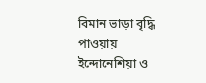বিমান ভাড়া বৃদ্ধি পাওয়ায় ইন্দোনেশিয়া ও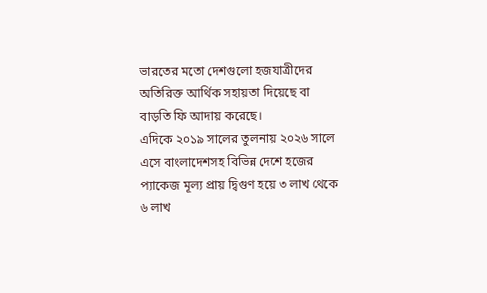ভারতের মতো দেশগুলো হজযাত্রীদের অতিরিক্ত আর্থিক সহায়তা দিয়েছে বা বাড়তি ফি আদায় করেছে।
এদিকে ২০১৯ সালের তুলনায় ২০২৬ সালে এসে বাংলাদেশসহ বিভিন্ন দেশে হজের প্যাকেজ মূল্য প্রায় দ্বিগুণ হয়ে ৩ লাখ থেকে ৬ লাখ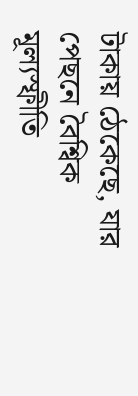টাকায় ঠেকেছে, যার পেছনে বৈশ্বিক মূল্যস্ফীতি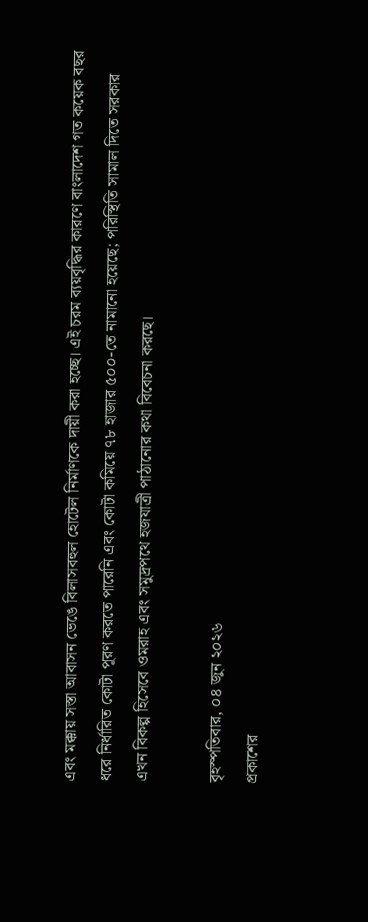এবং মক্কায় সস্তা আবাসন ভেঙে বিলাসবহুল হোটেল নির্মাণকে দায়ী করা হচ্ছে। এই চরম ব্যয়বৃদ্ধির কারণে বাংলাদেশ গত কয়েক বছর ধরে নির্ধারিত কোটা পূরণ করতে পারেনি এবং কোটা কমিয়ে ৭৮ হাজার ৫০০-তে নামানো হয়েছে; পরিস্থিতি সামাল দিতে সরকার এখন বিকল্প হিসেবে ওমরাহ এবং সমুদ্রপথে হজযাত্রী পাঠানোর কথা বিবেচনা করছে।

বৃহস্পতিবার, ০৪ জুন ২০২৬
প্রকাশের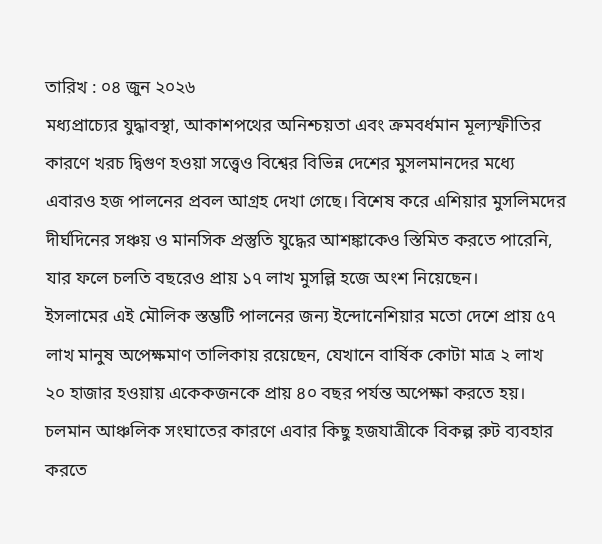তারিখ : ০৪ জুন ২০২৬
মধ্যপ্রাচ্যের যুদ্ধাবস্থা, আকাশপথের অনিশ্চয়তা এবং ক্রমবর্ধমান মূল্যস্ফীতির কারণে খরচ দ্বিগুণ হওয়া সত্ত্বেও বিশ্বের বিভিন্ন দেশের মুসলমানদের মধ্যে এবারও হজ পালনের প্রবল আগ্রহ দেখা গেছে। বিশেষ করে এশিয়ার মুসলিমদের দীর্ঘদিনের সঞ্চয় ও মানসিক প্রস্তুতি যুদ্ধের আশঙ্কাকেও স্তিমিত করতে পারেনি, যার ফলে চলতি বছরেও প্রায় ১৭ লাখ মুসল্লি হজে অংশ নিয়েছেন।
ইসলামের এই মৌলিক স্তম্ভটি পালনের জন্য ইন্দোনেশিয়ার মতো দেশে প্রায় ৫৭ লাখ মানুষ অপেক্ষমাণ তালিকায় রয়েছেন, যেখানে বার্ষিক কোটা মাত্র ২ লাখ ২০ হাজার হওয়ায় একেকজনকে প্রায় ৪০ বছর পর্যন্ত অপেক্ষা করতে হয়। চলমান আঞ্চলিক সংঘাতের কারণে এবার কিছু হজযাত্রীকে বিকল্প রুট ব্যবহার করতে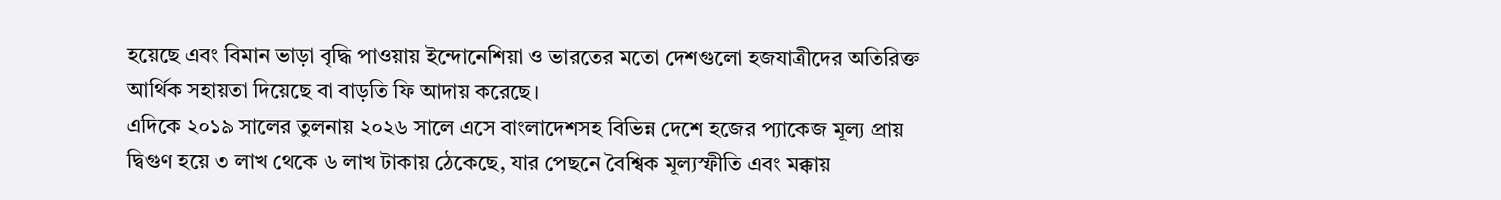হয়েছে এবং বিমান ভাড়া বৃদ্ধি পাওয়ায় ইন্দোনেশিয়া ও ভারতের মতো দেশগুলো হজযাত্রীদের অতিরিক্ত আর্থিক সহায়তা দিয়েছে বা বাড়তি ফি আদায় করেছে।
এদিকে ২০১৯ সালের তুলনায় ২০২৬ সালে এসে বাংলাদেশসহ বিভিন্ন দেশে হজের প্যাকেজ মূল্য প্রায় দ্বিগুণ হয়ে ৩ লাখ থেকে ৬ লাখ টাকায় ঠেকেছে, যার পেছনে বৈশ্বিক মূল্যস্ফীতি এবং মক্কায়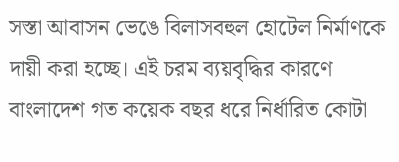সস্তা আবাসন ভেঙে বিলাসবহুল হোটেল নির্মাণকে দায়ী করা হচ্ছে। এই চরম ব্যয়বৃদ্ধির কারণে বাংলাদেশ গত কয়েক বছর ধরে নির্ধারিত কোটা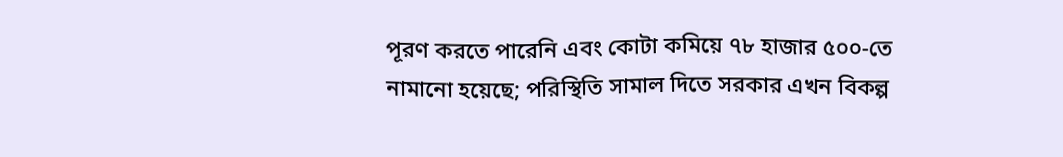পূরণ করতে পারেনি এবং কোটা কমিয়ে ৭৮ হাজার ৫০০-তে নামানো হয়েছে; পরিস্থিতি সামাল দিতে সরকার এখন বিকল্প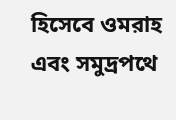হিসেবে ওমরাহ এবং সমুদ্রপথে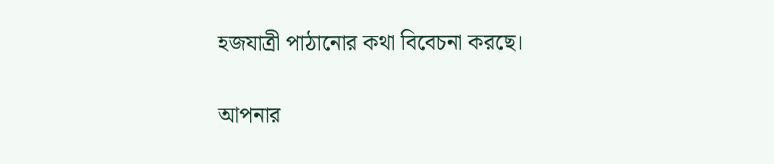হজযাত্রী পাঠানোর কথা বিবেচনা করছে।

আপনার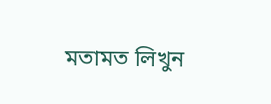মতামত লিখুন